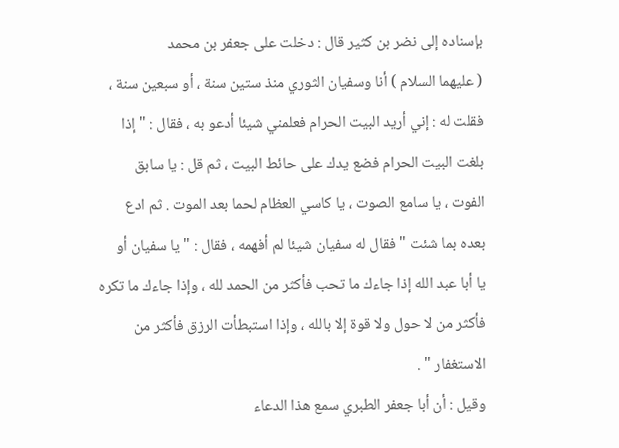بإسناده إلى نضر بن كثير قال : دخلت على جعفر بن محمد
( عليهما السلام ) أنا وسفيان الثوري منذ ستين سنة ، أو سبعين سنة ،
فقلت له : إني أريد البيت الحرام فعلمني شيئا أدعو به ، فقال : " إذا
بلغت البيت الحرام فضع يدك على حائط البيت ، ثم قل : يا سابق
الفوت ، يا سامع الصوت ، يا كاسي العظام لحما بعد الموت . ثم ادع
بعده بما شئت " فقال له سفيان شيئا لم أفهمه ، فقال : " يا سفيان أو
يا أبا عبد الله إذا جاءك ما تحب فأكثر من الحمد لله ، وإذا جاءك ما تكره
فأكثر من لا حول ولا قوة إلا بالله ، وإذا استبطأت الرزق فأكثر من
الاستغفار " .
وقيل : أن أبا جعفر الطبري سمع هذا الدعاء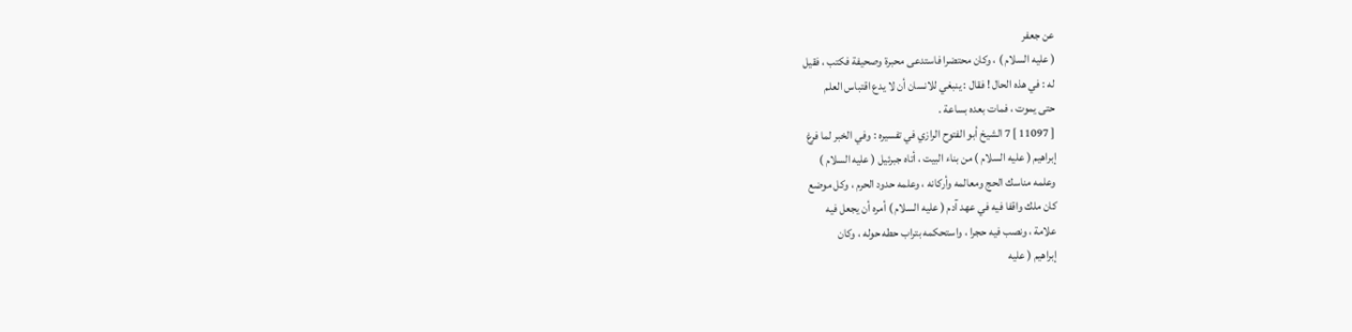عن جعفر
( عليه السلام ) ، وكان محتضرا فاستدعى محبرة وصحيفة فكتب ، فقيل
له : في هذه الحال ! فقال : ينبغي للانسان أن لا يدع اقتباس العلم
حتى يموت ، فمات بعده بساعة .
[ 11097 ] 7 الشيخ أبو الفتوح الرازي في تفسيره : وفي الخبر لما فرغ
إبراهيم ( عليه السلام ) من بناء البيت ، أتاه جبرئيل ( عليه السلام )
وعلمه مناسك الحج ومعالمه وأركانه ، وعلمه حدود الحرم ، وكل موضع
كان ملك واقفا فيه في عهد آدم ( عليه السلام ) أمره أن يجعل فيه
علامة ، ونصب فيه حجرا ، واستحكمه بتراب حطه حوله ، وكان
إبراهيم ( عليه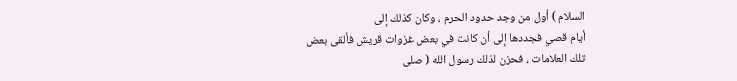السلام ) أول من وجد حدود الحرم ، وكان كذلك إلى
أيام قصي فجددها إلى أن كانت في بعض غزوات قريش فألقى بعض
تلك العلامات ، فحزن لذلك رسول الله ( صلى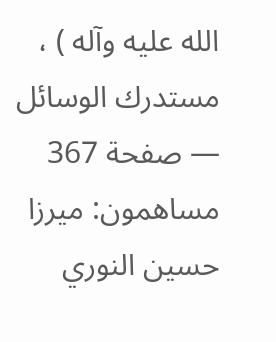الله عليه وآله ) ،
مستدرك الوسائل — صفحة 367
مساهمون: ميرزا حسين النوري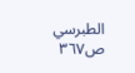الطبرسي
ص٣٦٧